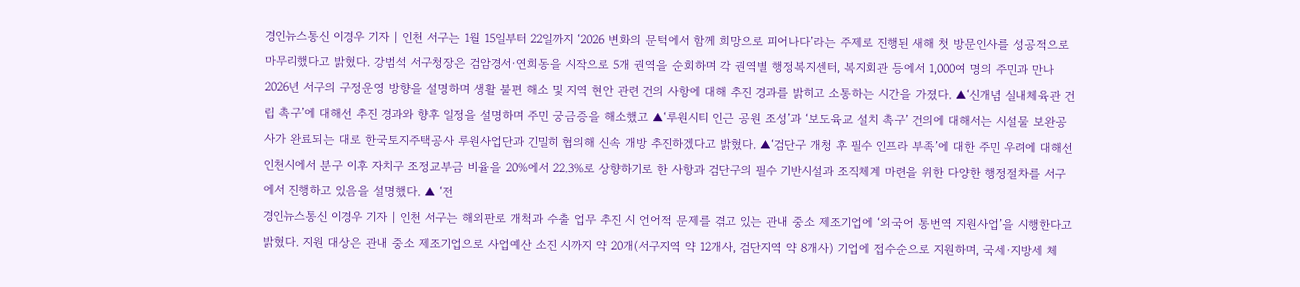경인뉴스통신 이경우 기자 | 인천 서구는 1월 15일부터 22일까지 ‘2026 변화의 문턱에서 함께 희망으로 피어나다’라는 주제로 진행된 새해 첫 방문인사를 성공적으로 마무리했다고 밝혔다. 강범석 서구청장은 검암경서·연희동을 시작으로 5개 권역을 순회하며 각 권역별 행정복지센터, 복지회관 등에서 1,000여 명의 주민과 만나 2026년 서구의 구정운영 방향을 설명하며 생활 불편 해소 및 지역 현안 관련 건의 사항에 대해 추진 경과를 밝히고 소통하는 시간을 가졌다. ▲‘신개념 실내체육관 건립 촉구’에 대해선 추진 경과와 향후 일정을 설명하며 주민 궁금증을 해소했고 ▲‘루원시티 인근 공원 조성’과 ‘보도육교 설치 촉구’ 건의에 대해서는 시설물 보완공사가 완료되는 대로 한국토지주택공사 루원사업단과 긴밀히 협의해 신속 개방 추진하겠다고 밝혔다. ▲‘검단구 개청 후 필수 인프라 부족’에 대한 주민 우려에 대해선 인천시에서 분구 이후 자치구 조정교부금 비율을 20%에서 22.3%로 상향하기로 한 사항과 검단구의 필수 기반시설과 조직체계 마련을 위한 다양한 행정절차를 서구에서 진행하고 있음을 설명했다. ▲ ‘전
경인뉴스통신 이경우 기자 | 인천 서구는 해외판로 개척과 수출 업무 추진 시 언어적 문제를 겪고 있는 관내 중소 제조기업에 ‘외국어 통번역 지원사업’을 시행한다고 밝혔다. 지원 대상은 관내 중소 제조기업으로 사업예산 소진 시까지 약 20개(서구지역 약 12개사, 검단지역 약 8개사) 기업에 접수순으로 지원하며, 국세·지방세 체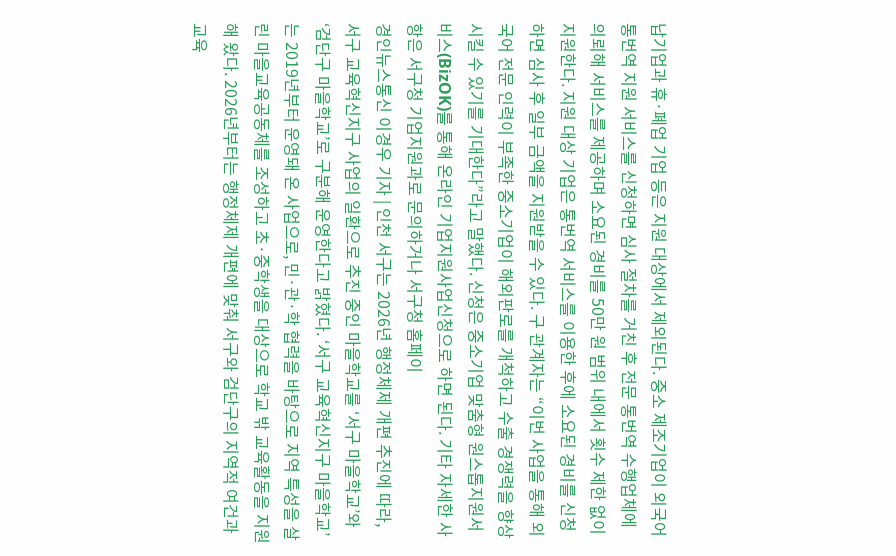납기업과 휴·폐업 기업 등은 지원 대상에서 제외된다. 중소 제조기업이 외국어 통번역 지원 서비스를 신청하면 심사 절차를 거친 후 전문 통번역 수행업체에 의뢰해 서비스를 제공하며 소요된 경비를 50만 원 범위 내에서 횟수 제한 없이 지원한다. 지원 대상 기업은 통번역 서비스를 이용한 후에 소요된 경비를 신청하면 심사 후 일부 금액을 지원받을 수 있다. 구 관계자는 “이번 사업을 통해 외국어 전문 인력이 부족한 중소기업이 해외판로를 개척하고 수출 경쟁력을 향상시킬 수 있기를 기대한다”라고 말했다. 신청은 중소기업 맞춤형 원스톱지원서비스(BizOK)를 통해 온라인 기업지원사업신청으로 하면 된다. 기타 자세한 사항은 서구청 기업지원과로 문의하거나 서구청 홈페이
경인뉴스통신 이경우 기자 | 인천 서구는 2026년 행정체제 개편 추진에 따라, 서구 교육혁신지구 사업의 일환으로 추진 중인 마을학교를 ‘서구 마을학교’와 ‘검단구 마을학교’로 구분해 운영한다고 밝혔다. ‘서구 교육혁신지구 마을학교’는 2019년부터 운영돼 온 사업으로, 민·관·학 협력을 바탕으로 지역 특성을 살린 마을교육공동체를 조성하고 초·중학생을 대상으로 학교 밖 교육활동을 지원해 왔다. 2026년부터는 행정체제 개편에 맞춰 서구와 검단구의 지역적 여건과 교육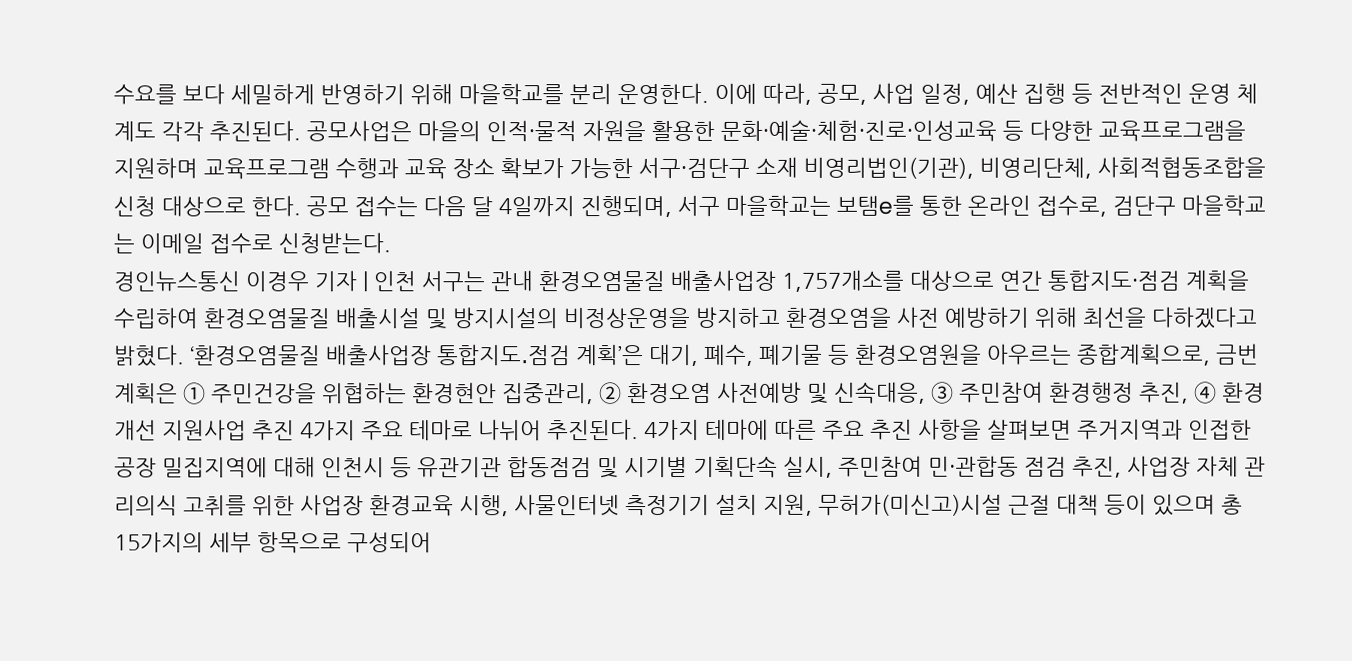수요를 보다 세밀하게 반영하기 위해 마을학교를 분리 운영한다. 이에 따라, 공모, 사업 일정, 예산 집행 등 전반적인 운영 체계도 각각 추진된다. 공모사업은 마을의 인적·물적 자원을 활용한 문화·예술·체험·진로·인성교육 등 다양한 교육프로그램을 지원하며 교육프로그램 수행과 교육 장소 확보가 가능한 서구·검단구 소재 비영리법인(기관), 비영리단체, 사회적협동조합을 신청 대상으로 한다. 공모 접수는 다음 달 4일까지 진행되며, 서구 마을학교는 보탬e를 통한 온라인 접수로, 검단구 마을학교는 이메일 접수로 신청받는다.
경인뉴스통신 이경우 기자 | 인천 서구는 관내 환경오염물질 배출사업장 1,757개소를 대상으로 연간 통합지도·점검 계획을 수립하여 환경오염물질 배출시설 및 방지시설의 비정상운영을 방지하고 환경오염을 사전 예방하기 위해 최선을 다하겠다고 밝혔다. ‘환경오염물질 배출사업장 통합지도․점검 계획’은 대기, 폐수, 폐기물 등 환경오염원을 아우르는 종합계획으로, 금번 계획은 ① 주민건강을 위협하는 환경현안 집중관리, ② 환경오염 사전예방 및 신속대응, ③ 주민참여 환경행정 추진, ④ 환경개선 지원사업 추진 4가지 주요 테마로 나뉘어 추진된다. 4가지 테마에 따른 주요 추진 사항을 살펴보면 주거지역과 인접한 공장 밀집지역에 대해 인천시 등 유관기관 합동점검 및 시기별 기획단속 실시, 주민참여 민·관합동 점검 추진, 사업장 자체 관리의식 고취를 위한 사업장 환경교육 시행, 사물인터넷 측정기기 설치 지원, 무허가(미신고)시설 근절 대책 등이 있으며 총 15가지의 세부 항목으로 구성되어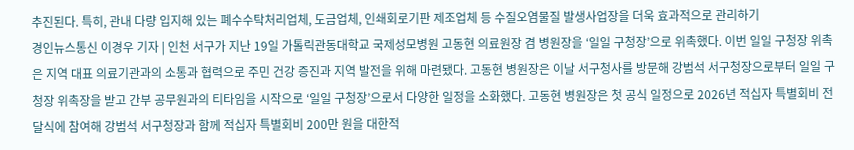추진된다. 특히, 관내 다량 입지해 있는 폐수수탁처리업체, 도금업체, 인쇄회로기판 제조업체 등 수질오염물질 발생사업장을 더욱 효과적으로 관리하기
경인뉴스통신 이경우 기자 | 인천 서구가 지난 19일 가톨릭관동대학교 국제성모병원 고동현 의료원장 겸 병원장을 ‘일일 구청장’으로 위촉했다. 이번 일일 구청장 위촉은 지역 대표 의료기관과의 소통과 협력으로 주민 건강 증진과 지역 발전을 위해 마련됐다. 고동현 병원장은 이날 서구청사를 방문해 강범석 서구청장으로부터 일일 구청장 위촉장을 받고 간부 공무원과의 티타임을 시작으로 ‘일일 구청장’으로서 다양한 일정을 소화했다. 고동현 병원장은 첫 공식 일정으로 2026년 적십자 특별회비 전달식에 참여해 강범석 서구청장과 함께 적십자 특별회비 200만 원을 대한적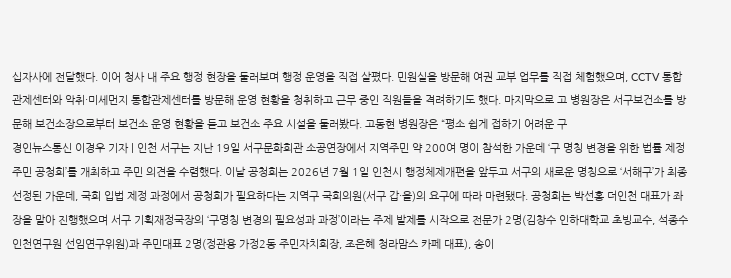십자사에 전달했다. 이어 청사 내 주요 행정 현장을 둘러보며 행정 운영을 직접 살폈다. 민원실을 방문해 여권 교부 업무를 직접 체험했으며, CCTV 통합관제센터와 악취·미세먼지 통합관제센터를 방문해 운영 현황을 청취하고 근무 중인 직원들을 격려하기도 했다. 마지막으로 고 병원장은 서구보건소를 방문해 보건소장으로부터 보건소 운영 현황을 듣고 보건소 주요 시설을 둘러봤다. 고동현 병원장은 “평소 쉽게 접하기 어려운 구
경인뉴스통신 이경우 기자 | 인천 서구는 지난 19일 서구문화회관 소공연장에서 지역주민 약 200여 명이 참석한 가운데 ‘구 명칭 변경을 위한 법률 제정 주민 공청회’를 개최하고 주민 의견을 수렴했다. 이날 공청회는 2026년 7월 1일 인천시 행정체제개편을 앞두고 서구의 새로운 명칭으로 ‘서해구’가 최종 선정된 가운데, 국회 입법 제정 과정에서 공청회가 필요하다는 지역구 국회의원(서구 갑·을)의 요구에 따라 마련됐다. 공청회는 박선홍 더인천 대표가 좌장을 맡아 진행했으며 서구 기획재정국장의 ‘구명칭 변경의 필요성과 과정’이라는 주제 발제를 시작으로 전문가 2명(김창수 인하대학교 초빙교수, 석종수 인천연구원 선임연구위원)과 주민대표 2명(정관용 가정2동 주민자치회장, 조은혜 청라맘스 카페 대표), 송이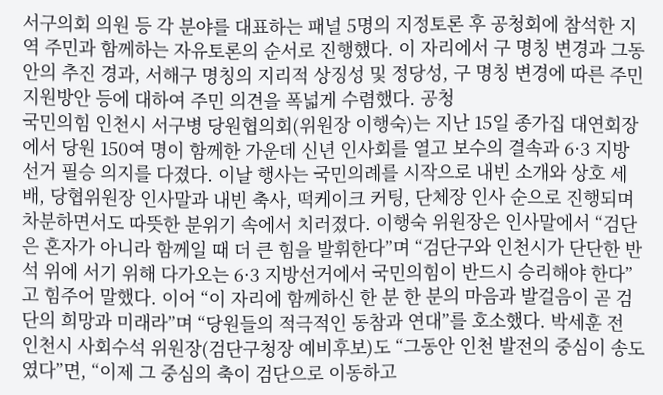서구의회 의원 등 각 분야를 대표하는 패널 5명의 지정토론 후 공청회에 참석한 지역 주민과 함께하는 자유토론의 순서로 진행했다. 이 자리에서 구 명칭 변경과 그동안의 추진 경과, 서해구 명칭의 지리적 상징성 및 정당성, 구 명칭 변경에 따른 주민지원방안 등에 대하여 주민 의견을 폭넓게 수렴했다. 공청
국민의힘 인천시 서구병 당원협의회(위원장 이행숙)는 지난 15일 종가집 대연회장에서 당원 150여 명이 함께한 가운데 신년 인사회를 열고 보수의 결속과 6·3 지방선거 필승 의지를 다졌다. 이날 행사는 국민의례를 시작으로 내빈 소개와 상호 세배, 당협위원장 인사말과 내빈 축사, 떡케이크 커팅, 단체장 인사 순으로 진행되며 차분하면서도 따뜻한 분위기 속에서 치러졌다. 이행숙 위원장은 인사말에서 “검단은 혼자가 아니라 함께일 때 더 큰 힘을 발휘한다”며 “검단구와 인천시가 단단한 반석 위에 서기 위해 다가오는 6·3 지방선거에서 국민의힘이 반드시 승리해야 한다”고 힘주어 말했다. 이어 “이 자리에 함께하신 한 분 한 분의 마음과 발걸음이 곧 검단의 희망과 미래라”며 “당원들의 적극적인 동참과 연대”를 호소했다. 박세훈 전 인천시 사회수석 위원장(검단구청장 예비후보)도 “그동안 인천 발전의 중심이 송도였다”면, “이제 그 중심의 축이 검단으로 이동하고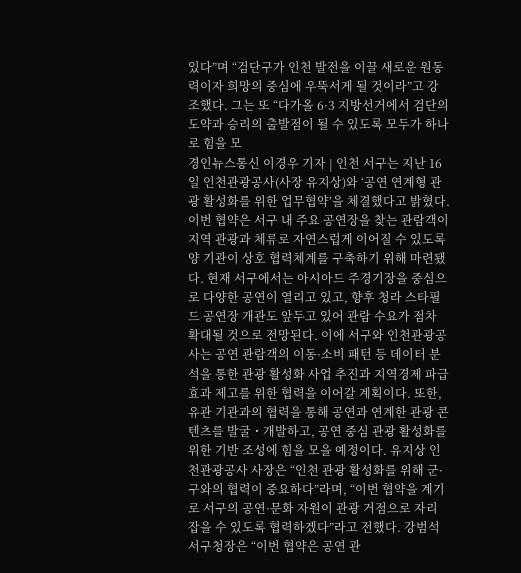있다”며 “검단구가 인천 발전을 이끌 새로운 원동력이자 희망의 중심에 우뚝서게 될 것이라”고 강조했다. 그는 또 “다가올 6·3 지방선거에서 검단의 도약과 승리의 출발점이 될 수 있도록 모두가 하나로 힘을 모
경인뉴스통신 이경우 기자 | 인천 서구는 지난 16일 인천관광공사(사장 유지상)와 ‘공연 연계형 관광 활성화를 위한 업무협약’을 체결했다고 밝혔다. 이번 협약은 서구 내 주요 공연장을 찾는 관람객이 지역 관광과 체류로 자연스럽게 이어질 수 있도록 양 기관이 상호 협력체계를 구축하기 위해 마련됐다. 현재 서구에서는 아시아드 주경기장을 중심으로 다양한 공연이 열리고 있고, 향후 청라 스타필드 공연장 개관도 앞두고 있어 관람 수요가 점차 확대될 것으로 전망된다. 이에 서구와 인천관광공사는 공연 관람객의 이동·소비 패턴 등 데이터 분석을 통한 관광 활성화 사업 추진과 지역경제 파급효과 제고를 위한 협력을 이어갈 계획이다. 또한, 유관 기관과의 협력을 통해 공연과 연계한 관광 콘텐츠를 발굴・개발하고, 공연 중심 관광 활성화를 위한 기반 조성에 힘을 모을 예정이다. 유지상 인천관광공사 사장은 “인천 관광 활성화를 위해 군·구와의 협력이 중요하다”라며, “이번 협약을 계기로 서구의 공연·문화 자원이 관광 거점으로 자리 잡을 수 있도록 협력하겠다”라고 전했다. 강범석 서구청장은 “이번 협약은 공연 관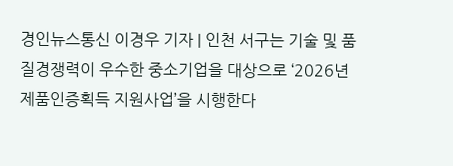경인뉴스통신 이경우 기자 | 인천 서구는 기술 및 품질경쟁력이 우수한 중소기업을 대상으로 ‘2026년 제품인증획득 지원사업’을 시행한다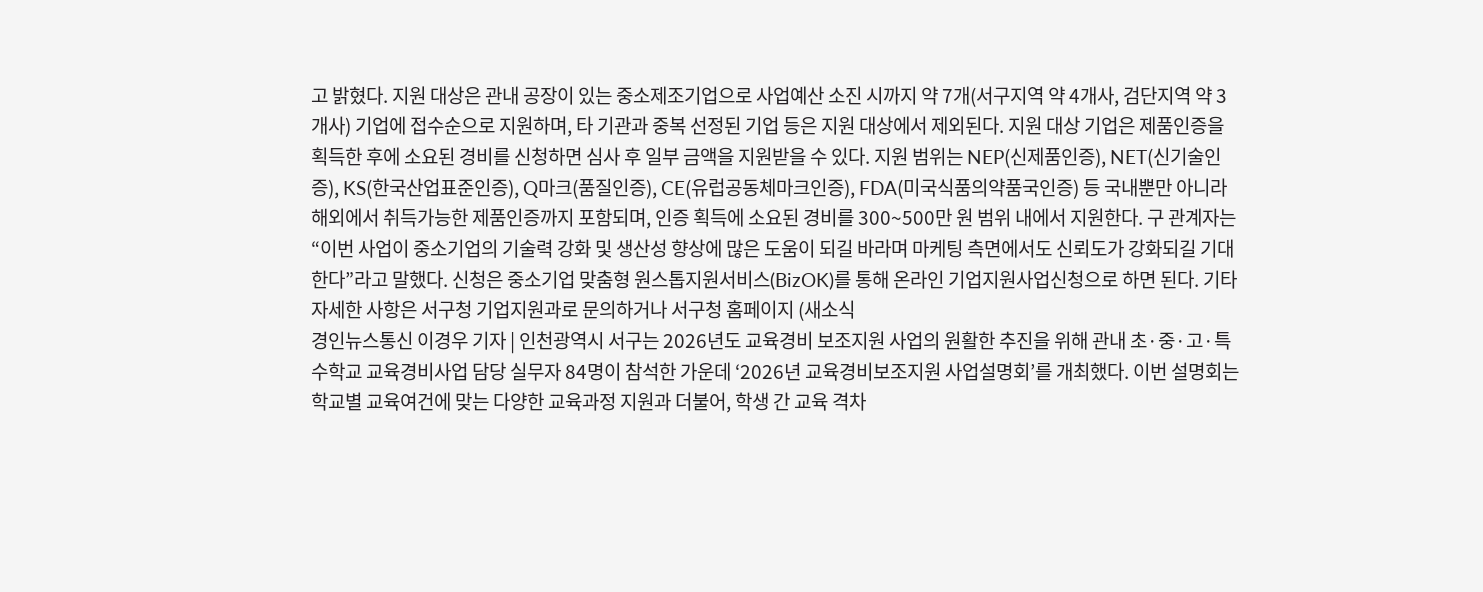고 밝혔다. 지원 대상은 관내 공장이 있는 중소제조기업으로 사업예산 소진 시까지 약 7개(서구지역 약 4개사, 검단지역 약 3개사) 기업에 접수순으로 지원하며, 타 기관과 중복 선정된 기업 등은 지원 대상에서 제외된다. 지원 대상 기업은 제품인증을 획득한 후에 소요된 경비를 신청하면 심사 후 일부 금액을 지원받을 수 있다. 지원 범위는 NEP(신제품인증), NET(신기술인증), KS(한국산업표준인증), Q마크(품질인증), CE(유럽공동체마크인증), FDA(미국식품의약품국인증) 등 국내뿐만 아니라 해외에서 취득가능한 제품인증까지 포함되며, 인증 획득에 소요된 경비를 300~500만 원 범위 내에서 지원한다. 구 관계자는 “이번 사업이 중소기업의 기술력 강화 및 생산성 향상에 많은 도움이 되길 바라며 마케팅 측면에서도 신뢰도가 강화되길 기대한다”라고 말했다. 신청은 중소기업 맞춤형 원스톱지원서비스(BizOK)를 통해 온라인 기업지원사업신청으로 하면 된다. 기타 자세한 사항은 서구청 기업지원과로 문의하거나 서구청 홈페이지 (새소식
경인뉴스통신 이경우 기자 | 인천광역시 서구는 2026년도 교육경비 보조지원 사업의 원활한 추진을 위해 관내 초·중·고·특수학교 교육경비사업 담당 실무자 84명이 참석한 가운데 ‘2026년 교육경비보조지원 사업설명회’를 개최했다. 이번 설명회는 학교별 교육여건에 맞는 다양한 교육과정 지원과 더불어, 학생 간 교육 격차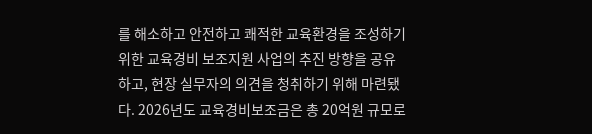를 해소하고 안전하고 쾌적한 교육환경을 조성하기 위한 교육경비 보조지원 사업의 추진 방향을 공유하고, 현장 실무자의 의견을 청취하기 위해 마련됐다. 2026년도 교육경비보조금은 총 20억원 규모로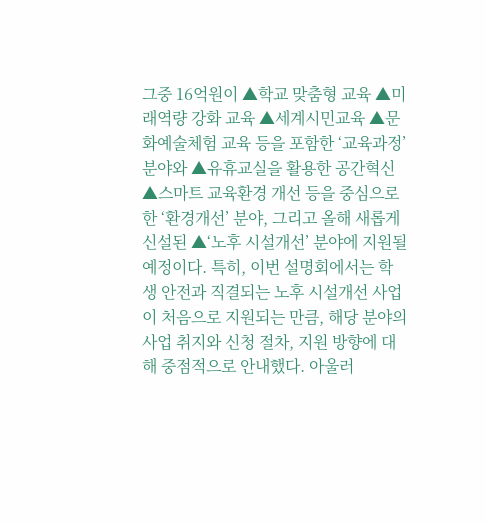그중 16억원이 ▲학교 맞춤형 교육 ▲미래역량 강화 교육 ▲세계시민교육 ▲문화예술체험 교육 등을 포함한 ‘교육과정’ 분야와 ▲유휴교실을 활용한 공간혁신 ▲스마트 교육환경 개선 등을 중심으로 한 ‘환경개선’ 분야, 그리고 올해 새롭게 신설된 ▲‘노후 시설개선’ 분야에 지원될 예정이다. 특히, 이번 설명회에서는 학생 안전과 직결되는 노후 시설개선 사업이 처음으로 지원되는 만큼, 해당 분야의 사업 취지와 신청 절차, 지원 방향에 대해 중점적으로 안내했다. 아울러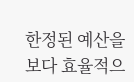한정된 예산을 보다 효율적으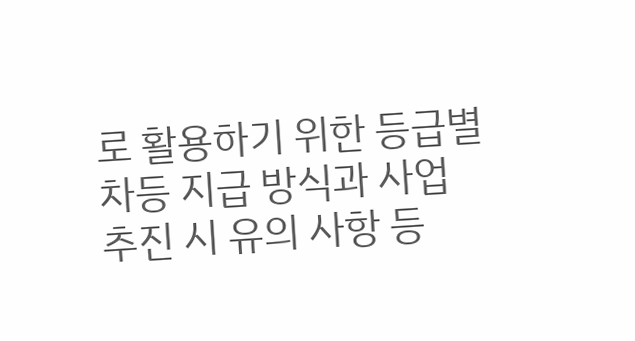로 활용하기 위한 등급별 차등 지급 방식과 사업 추진 시 유의 사항 등